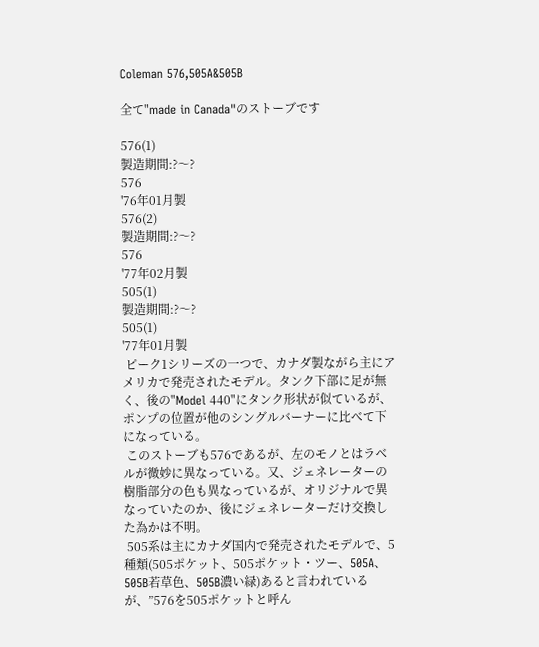Coleman 576,505A&505B

全て"made in Canada"のストーブです

576(1)
製造期間:?〜?
576
'76年01月製
576(2)
製造期間:?〜?
576
'77年02月製
505(1)
製造期間:?〜?
505(1)
'77年01月製
 ピーク1シリーズの一つで、カナダ製ながら主にアメリカで発売されたモデル。タンク下部に足が無く、後の"Model 440"にタンク形状が似ているが、ポンプの位置が他のシングルバーナーに比べて下になっている。
 このストーブも576であるが、左のモノとはラベルが微妙に異なっている。又、ジェネレーターの樹脂部分の色も異なっているが、オリジナルで異なっていたのか、後にジェネレーターだけ交換した為かは不明。
 505系は主にカナダ国内で発売されたモデルで、5種類(505ポケット、505ポケット・ツー、505A、505B若草色、505B濃い緑)あると言われているが、”576を505ポケットと呼ん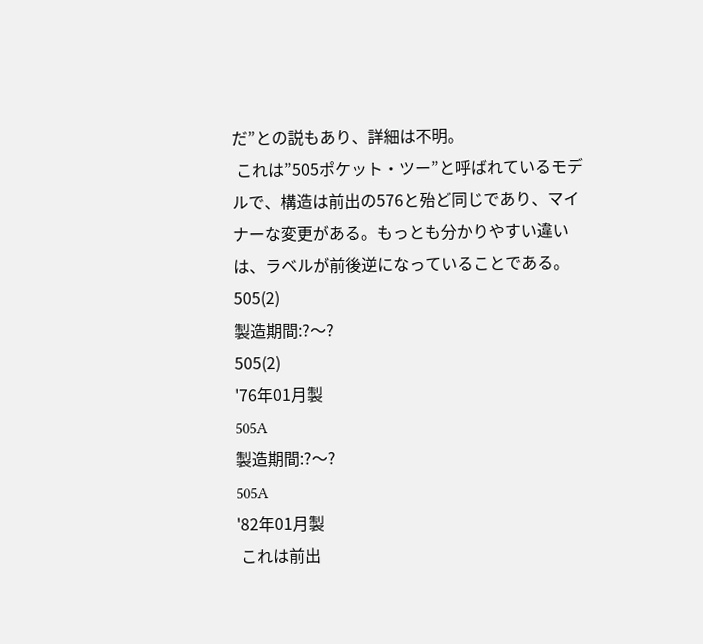だ”との説もあり、詳細は不明。
 これは”505ポケット・ツー”と呼ばれているモデルで、構造は前出の576と殆ど同じであり、マイナーな変更がある。もっとも分かりやすい違いは、ラベルが前後逆になっていることである。
505(2)
製造期間:?〜?
505(2)
'76年01月製
505A
製造期間:?〜?
505A
'82年01月製
 これは前出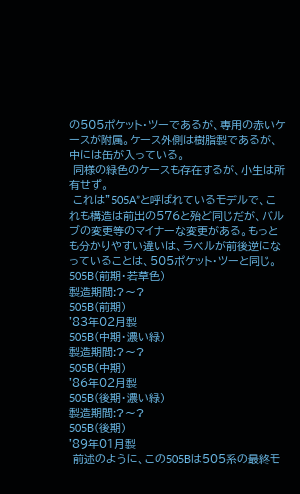の505ポケット・ツーであるが、専用の赤いケースが附属。ケース外側は樹脂製であるが、中には缶が入っている。
 同様の緑色のケースも存在するが、小生は所有せず。
 これは”505A”と呼ばれているモデルで、これも構造は前出の576と殆ど同じだが、バルブの変更等のマイナーな変更がある。もっとも分かりやすい違いは、ラベルが前後逆になっていることは、505ポケット・ツーと同じ。
505B(前期・若草色)
製造期間:?〜?
505B(前期)
'83年02月製
505B(中期・濃い緑)
製造期間:?〜?
505B(中期)
'86年02月製
505B(後期・濃い緑)
製造期間:?〜?
505B(後期)
'89年01月製
 前述のように、この505Bは505系の最終モ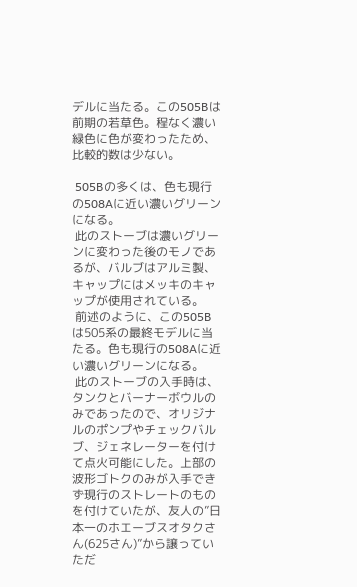デルに当たる。この505Bは前期の若草色。程なく濃い緑色に色が変わったため、比較的数は少ない。

 505Bの多くは、色も現行の508Aに近い濃いグリーンになる。
 此のストーブは濃いグリーンに変わった後のモノであるが、バルブはアルミ製、キャップにはメッキのキャップが使用されている。
 前述のように、この505Bは505系の最終モデルに当たる。色も現行の508Aに近い濃いグリーンになる。
 此のストーブの入手時は、タンクとバーナーボウルのみであったので、オリジナルのポンプやチェックバルブ、ジェネレーターを付けて点火可能にした。上部の波形ゴトクのみが入手できず現行のストレートのものを付けていたが、友人の”日本一のホエーブスオタクさん(625さん)”から譲っていただ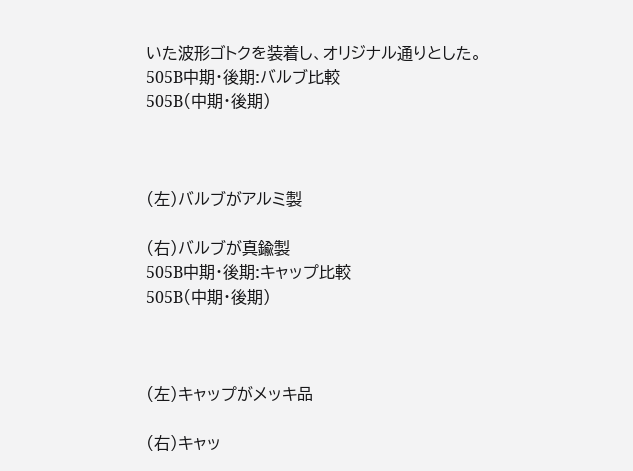いた波形ゴトクを装着し、オリジナル通りとした。
505B中期・後期:バルブ比較
505B(中期・後期)



(左)バルブがアルミ製

(右)バルブが真鍮製
505B中期・後期:キャップ比較
505B(中期・後期)



(左)キャップがメッキ品

(右)キャッ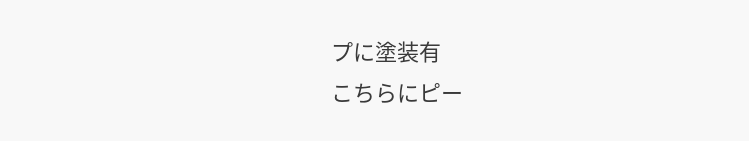プに塗装有
こちらにピー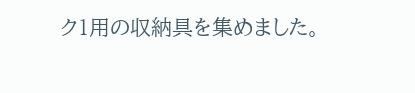ク1用の収納具を集めました。